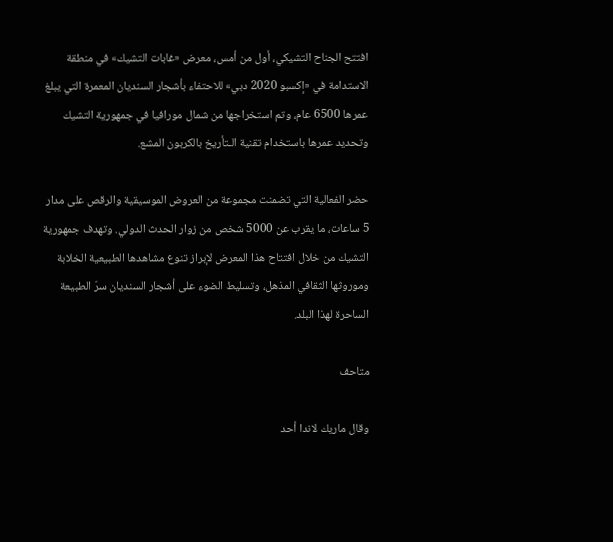افتتح الجناح التشيكي، أول من أمس، معرض «غابات التشيك» في منطقة الاستدامة في «إكسبو 2020 دبي» للاحتفاء بأشجار السنديان المعمرة التي يبلغ عمرها 6500 عام، وتم استخراجها من شمال مورافيا في جمهورية التشيك وتحديد عمرها باستخدام تقنية الـتأريخ بالكربون المشع.

حضر الفعالية التي تضمنت مجموعة من العروض الموسيقية والرقص على مدار 5 ساعات، ما يقرب عن 5000 شخص من زوار الحدث الدولي. وتهدف جمهورية التشيك من خلال افتتاح هذا المعرض لإبراز تنوع مشاهدها الطبيعية الخلابة وموروثها الثقافي المذهل، وتسليط الضوء على أشجار السنديان سرّ الطبيعة الساحرة لهذا البلد.

متاحف

وقال ماريك لاندا أحد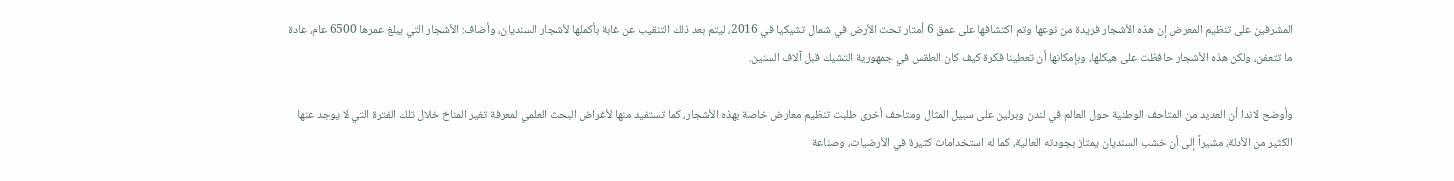المشرفين على تنظيم المعرض إن هذه الأشجار فريدة من نوعها وتم اكتشافها على عمق 6 أمتار تحت الأرض في شمال تشيكيا في 2016، ليتم بعد ذلك التنقيب عن غابة بأكملها لأشجار السنديان، وأضاف: الأشجار التي يبلغ عمرها 6500 عام، عادة ما تتعفن، ولكن هذه الأشجار حافظت على هيكلها، وبإمكانها أن تعطينا فكرة كيف كان الطقس في جمهورية التشيك قبل آلاف السنين.

وأوضح لاندا أن العديد من المتاحف الوطنية حول العالم في لندن وبرلين على سبيل المثال ومتاحف أخرى طلبت تنظيم معارض خاصة بهذه الأشجار، كما تستفيد منها لأغراض البحث العلمي لمعرفة تغير المناخ خلال تلك الفترة التي لا يوجد عنها الكثير من الأدلة، مشيراً إلى أن خشب السنديان يمتاز بجودته العالية، كما له استخدامات كثيرة في الأرضيات، وصناعة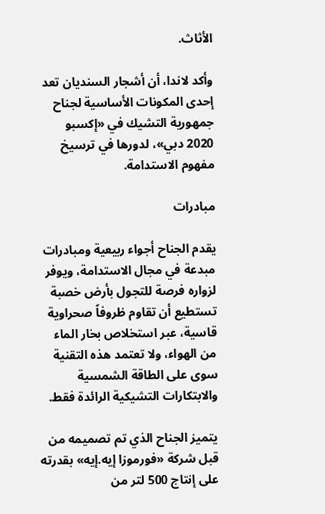الأثاث.

وأكد لاندا، أن أشجار السنديان تعد إحدى المكونات الأساسية لجناح جمهورية التشيك في «إكسبو 2020 دبي»، لدورها في ترسيخ مفهوم الاستدامة.

مبادرات

يقدم الجناح أجواء ربيعية ومبادرات مبدعة في مجال الاستدامة، ويوفر لزواره فرصة للتجول بأرض خصبة تستطيع أن تقاوم ظروفاً صحراوية قاسية، عبر استخلاص بخار الماء من الهواء، ولا تعتمد هذه التقنية سوى على الطاقة الشمسية والابتكارات التشيكية الرائدة فقط.

يتميز الجناح الذي تم تصميمه من قبل شركة «فورموزا إيه.إيه» بقدرته على إنتاج 500 لتر من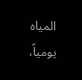المياه يومياً،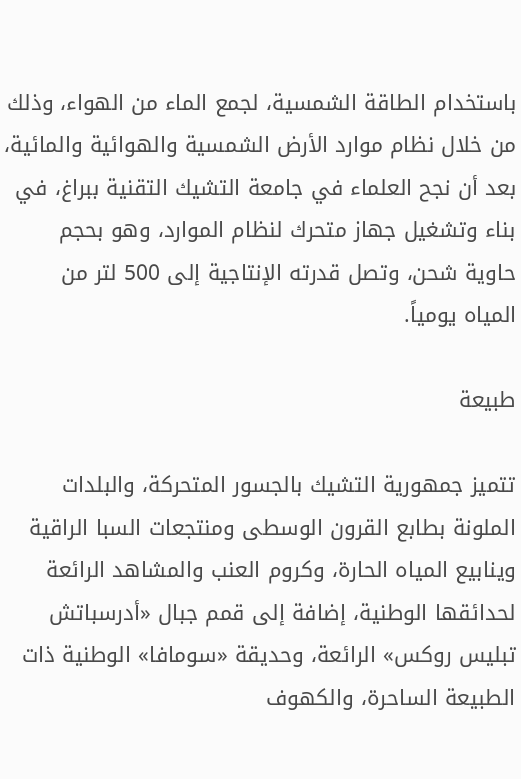باستخدام الطاقة الشمسية، لجمع الماء من الهواء، وذلك من خلال نظام موارد الأرض الشمسية والهوائية والمائية، بعد أن نجح العلماء في جامعة التشيك التقنية ببراغ، في بناء وتشغيل جهاز متحرك لنظام الموارد، وهو بحجم حاوية شحن، وتصل قدرته الإنتاجية إلى 500 لتر من المياه يومياً.

طبيعة

تتميز جمهورية التشيك بالجسور المتحركة، والبلدات الملونة بطابع القرون الوسطى ومنتجعات السبا الراقية وينابيع المياه الحارة، وكروم العنب والمشاهد الرائعة لحدائقها الوطنية، إضافة إلى قمم جبال «أدرسباتش تبليس روكس» الرائعة، وحديقة «سومافا» الوطنية ذات الطبيعة الساحرة، والكهوف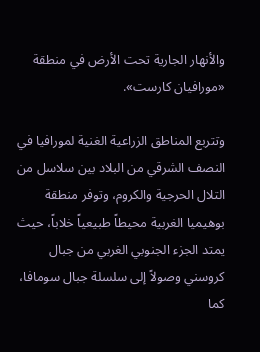والأنهار الجارية تحت الأرض في منطقة «مورافيان كارست».

وتتربع المناطق الزراعية الغنية لمورافيا في النصف الشرقي من البلاد بين سلاسل من التلال الحرجية والكروم، وتوفر منطقة بوهيميا الغربية محيطاً طبيعياً خلاباً، حيث يمتد الجزء الجنوبي الغربي من جبال كروسني وصولاً إلى سلسلة جبال سومافا، كما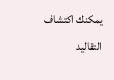يمكنك اكتشاف التقاليد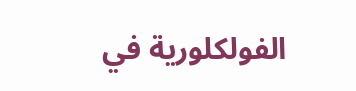الفولكلورية في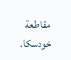مقاطعة خودسكا.